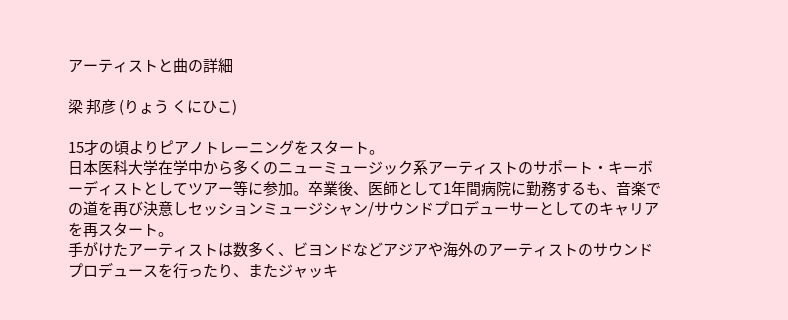アーティストと曲の詳細

梁 邦彦 (りょう くにひこ)

15才の頃よりピアノトレーニングをスタート。
日本医科大学在学中から多くのニューミュージック系アーティストのサポート・キーボーディストとしてツアー等に参加。卒業後、医師として1年間病院に勤務するも、音楽での道を再び決意しセッションミュージシャン/サウンドプロデューサーとしてのキャリアを再スタート。
手がけたアーティストは数多く、ビヨンドなどアジアや海外のアーティストのサウンドプロデュースを行ったり、またジャッキ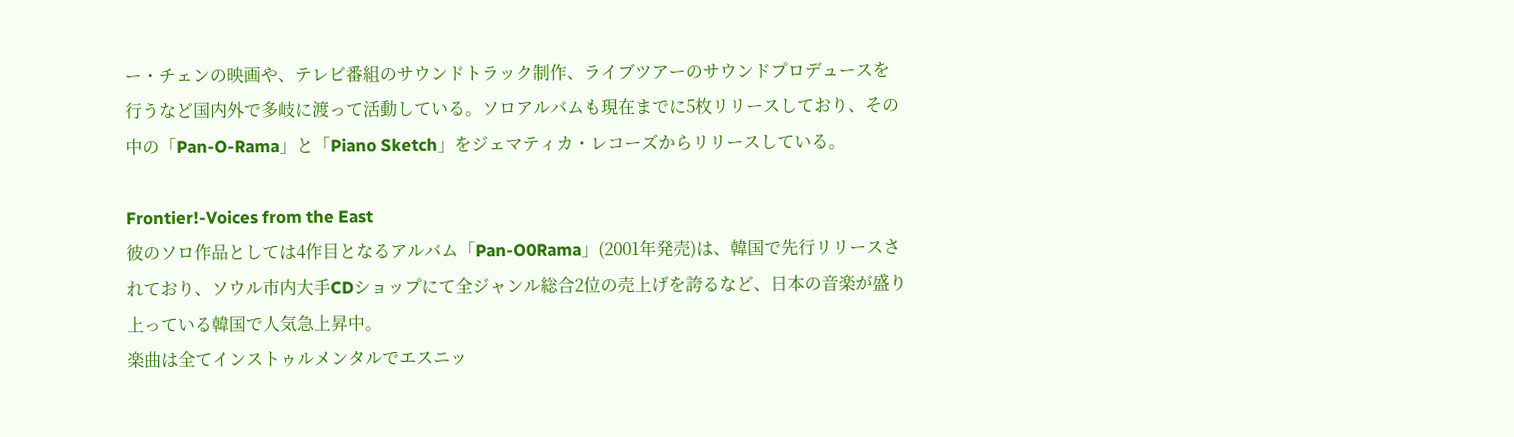ー・チェンの映画や、テレビ番組のサウンドトラック制作、ライブツアーのサウンドプロデュースを行うなど国内外で多岐に渡って活動している。ソロアルバムも現在までに5枚リリースしており、その中の「Pan-O-Rama」と「Piano Sketch」をジェマティカ・レコーズからリリースしている。

Frontier!-Voices from the East
彼のソロ作品としては4作目となるアルバム「Pan-O0Rama」(2001年発売)は、韓国で先行リリースされており、ソウル市内大手CDショップにて全ジャンル総合2位の売上げを誇るなど、日本の音楽が盛り上っている韓国で人気急上昇中。
楽曲は全てインストゥルメンタルでエスニッ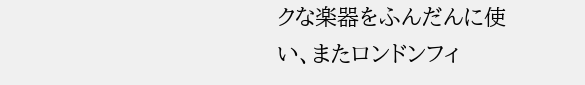クな楽器をふんだんに使い、またロンドンフィ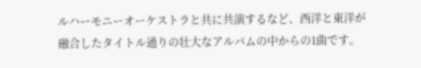ルハーモニーオーケストラと共に共演するなど、西洋と東洋が融合したタイトル通りの壮大なアルバムの中からの1曲です。